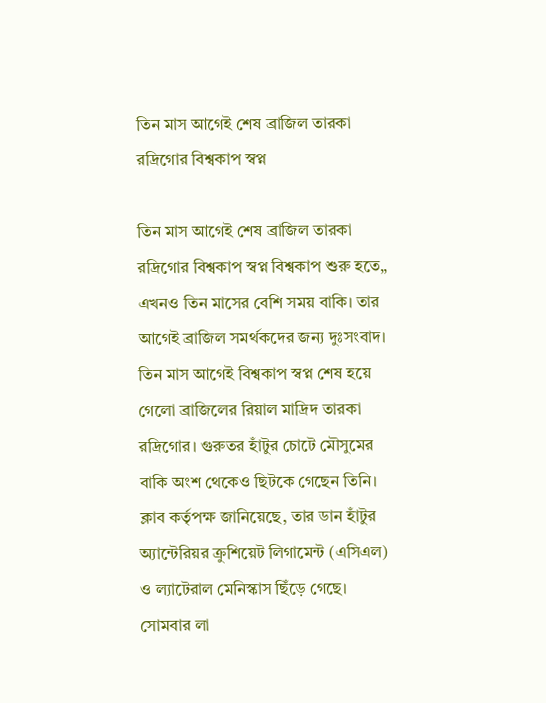তিন মাস আগেই শেষ ব্রাজিল তারকা রদ্রিগোর বিশ্বকাপ স্বপ্ন

তিন মাস আগেই শেষ ব্রাজিল তারকা রদ্রিগোর বিশ্বকাপ স্বপ্ন বিশ্বকাপ শুরু হতে„ এখনও তিন মাসের বেশি সময় বাকি। তার আগেই ব্রাজিল সমর্থকদের জন্য দুঃসংবাদ। তিন মাস আগেই বিশ্বকাপ স্বপ্ন শেষ হয়ে গেলো ব্রাজিলের রিয়াল মাদ্রিদ তারকা রদ্রিগোর। গুরুতর হাঁটুর চোটে মৌসুমের বাকি অংশ থেকেও ছিটকে গেছেন তিনি। ক্লাব কর্তৃপক্ষ জানিয়েছে, তার ডান হাঁটুর অ্যান্টেরিয়র ক্রুশিয়েট লিগামেন্ট (এসিএল) ও ল্যাটেরাল মেনিস্কাস ছিঁড়ে গেছে। সোমবার লা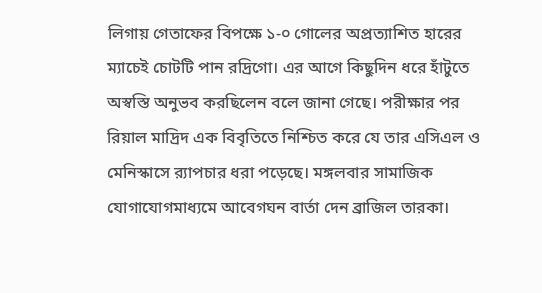লিগায় গেতাফের বিপক্ষে ১-০ গোলের অপ্রত্যাশিত হারের ম্যাচেই চোটটি পান রদ্রিগো। এর আগে কিছুদিন ধরে হাঁটুতে অস্বস্তি অনুভব করছিলেন বলে জানা গেছে। পরীক্ষার পর রিয়াল মাদ্রিদ এক বিবৃতিতে নিশ্চিত করে যে তার এসিএল ও মেনিস্কাসে র‌্যাপচার ধরা পড়েছে। মঙ্গলবার সামাজিক যোগাযোগমাধ্যমে আবেগঘন বার্তা দেন ব্রাজিল তারকা।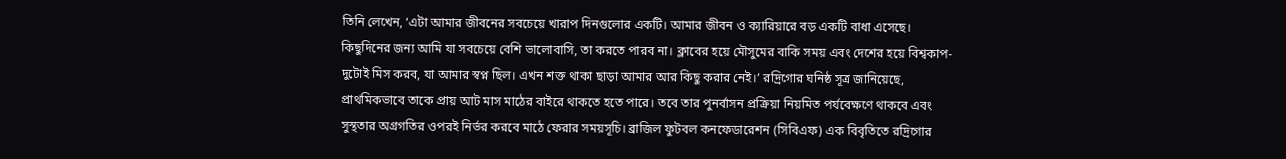তিনি লেখেন, ‘এটা আমার জীবনের সবচেয়ে খারাপ দিনগুলোর একটি। আমার জীবন ও ক্যারিয়ারে বড় একটি বাধা এসেছে। কিছুদিনের জন্য আমি যা সবচেয়ে বেশি ভালোবাসি, তা করতে পারব না। ক্লাবের হয়ে মৌসুমের বাকি সময় এবং দেশের হয়ে বিশ্বকাপ- দুটোই মিস করব, যা আমার স্বপ্ন ছিল। এখন শক্ত থাকা ছাড়া আমার আর কিছু করার নেই।’ রদ্রিগোর ঘনিষ্ঠ সূত্র জানিয়েছে, প্রাথমিকভাবে তাকে প্রায় আট মাস মাঠের বাইরে থাকতে হতে পারে। তবে তার পুনর্বাসন প্রক্রিয়া নিয়মিত পর্যবেক্ষণে থাকবে এবং সুস্থতার অগ্রগতির ওপরই নির্ভর করবে মাঠে ফেরার সময়সূচি। ব্রাজিল ফুটবল কনফেডারেশন (সিবিএফ) এক বিবৃতিতে রদ্রিগোর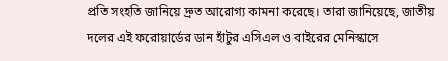প্রতি সংহতি জানিয়ে দ্রুত আরোগ্য কামনা করেছে। তারা জানিয়েছে, জাতীয় দলের এই ফরোয়ার্ডের ডান হাঁটুর এসিএল ও বাইরের মেনিস্কাসে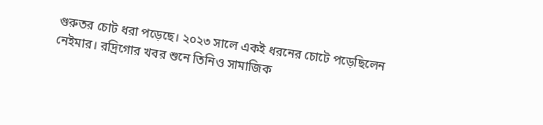গুরুতর চোট ধরা পড়েছে। ২০২৩ সালে একই ধরনের চোটে পড়েছিলেন নেইমার। রদ্রিগোর খবর শুনে তিনিও সামাজিক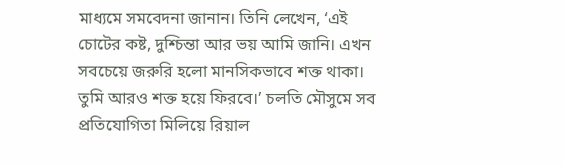মাধ্যমে সমবেদনা জানান। তিনি লেখেন, ‘এই চোটের কষ্ট, দুশ্চিন্তা আর ভয় আমি জানি। এখন সবচেয়ে জরুরি হলো মানসিকভাবে শক্ত থাকা। তুমি আরও শক্ত হয়ে ফিরবে।’ চলতি মৌসুমে সব প্রতিযোগিতা মিলিয়ে রিয়াল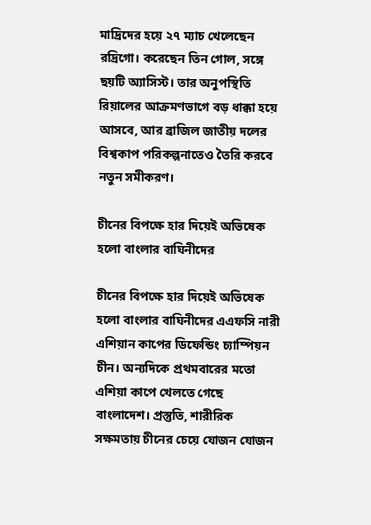মাদ্রিদের হয়ে ২৭ ম্যাচ খেলেছেন রদ্রিগো। করেছেন তিন গোল, সঙ্গে ছয়টি অ্যাসিস্ট। তার অনুপস্থিতি রিয়ালের আক্রমণভাগে বড় ধাক্কা হয়ে আসবে, আর ব্রাজিল জাতীয় দলের বিশ্বকাপ পরিকল্পনাতেও তৈরি করবে নতুন সমীকরণ।

চীনের বিপক্ষে হার দিয়েই অভিষেক হলো বাংলার বাঘিনীদের

চীনের বিপক্ষে হার দিয়েই অভিষেক হলো বাংলার বাঘিনীদের এএফসি নারী এশিয়ান কাপের ডিফেন্ডিং চ্যাম্পিয়ন চীন। অন্যদিকে প্রথমবারের মতো এশিয়া কাপে খেলতে গেছে বাংলাদেশ। প্রস্তুতি, শারীরিক সক্ষমতায় চীনের চেয়ে যোজন যোজন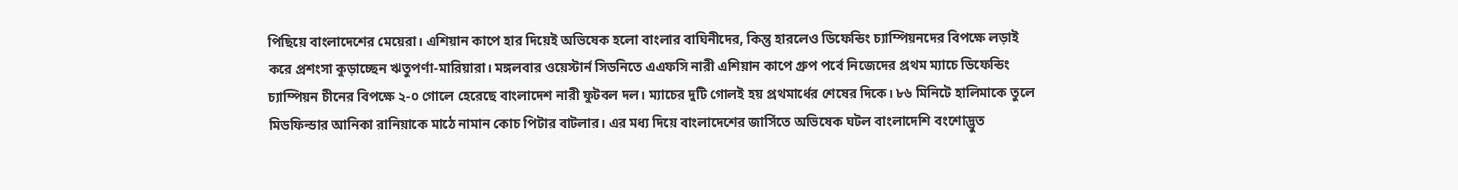পিছিয়ে বাংলাদেশের মেয়েরা। এশিয়ান কাপে হার দিয়েই অভিষেক হলো বাংলার বাঘিনীদের, কিন্তু হারলেও ডিফেন্ডিং চ্যাম্পিয়নদের বিপক্ষে লড়াই করে প্রশংসা কুড়াচ্ছেন ঋতুপর্ণা-মারিয়ারা। মঙ্গলবার ওয়েস্টার্ন সিডনিতে এএফসি নারী এশিয়ান কাপে গ্রুপ পর্বে নিজেদের প্রথম ম্যাচে ডিফেন্ডিং চ্যাম্পিয়ন চীনের বিপক্ষে ২-০ গোলে হেরেছে বাংলাদেশ নারী ফুটবল দল। ম্যাচের দুটি গোলই হয় প্রথমার্ধের শেষের দিকে। ৮৬ মিনিটে হালিমাকে তুলে মিডফিল্ডার আনিকা রানিয়াকে মাঠে নামান কোচ পিটার বাটলার। এর মধ্য দিয়ে বাংলাদেশের জার্সিতে অভিষেক ঘটল বাংলাদেশি বংশোদ্ভুত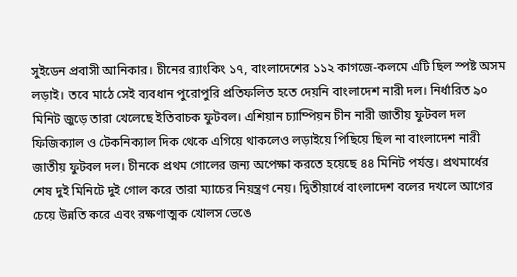সুইডেন প্রবাসী আনিকার। চীনের র‌্যাংকিং ১৭, বাংলাদেশের ১১২ কাগজে-কলমে এটি ছিল স্পষ্ট অসম লড়াই। তবে মাঠে সেই ব্যবধান পুরোপুরি প্রতিফলিত হতে দেয়নি বাংলাদেশ নারী দল। নির্ধারিত ৯০ মিনিট জুড়ে তারা খেলেছে ইতিবাচক ফুটবল। এশিয়ান চ্যাম্পিয়ন চীন নারী জাতীয় ফুটবল দল ফিজিক্যাল ও টেকনিক্যাল দিক থেকে এগিয়ে থাকলেও লড়াইয়ে পিছিয়ে ছিল না বাংলাদেশ নারী জাতীয় ফুটবল দল। চীনকে প্রথম গোলের জন্য অপেক্ষা করতে হয়েছে ৪৪ মিনিট পর্যন্ত। প্রথমার্ধের শেষ দুই মিনিটে দুই গোল করে তারা ম্যাচের নিয়ন্ত্রণ নেয়। দ্বিতীয়ার্ধে বাংলাদেশ বলের দখলে আগের চেয়ে উন্নতি করে এবং রক্ষণাত্মক খোলস ভেঙে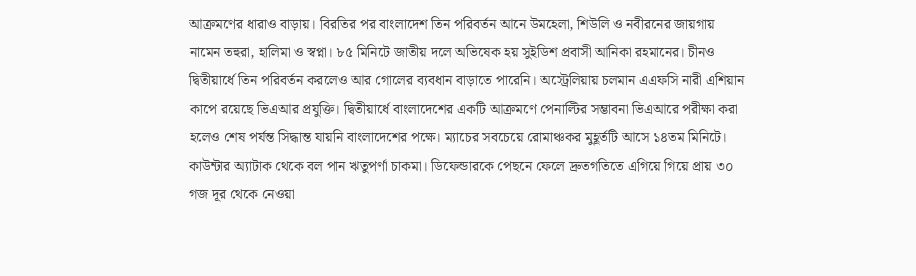আক্রমণের ধারাও বাড়ায়। বিরতির পর বাংলাদেশ তিন পরিবর্তন আনে উমহেলা, শিউলি ও নবীরনের জায়গায় নামেন তহুরা, হালিমা ও স্বপ্না। ৮৫ মিনিটে জাতীয় দলে অভিষেক হয় সুইডিশ প্রবাসী আনিকা রহমানের। চীনও দ্বিতীয়ার্ধে তিন পরিবর্তন করলেও আর গোলের ব্যবধান বাড়াতে পারেনি। অস্ট্রেলিয়ায় চলমান এএফসি নারী এশিয়ান কাপে রয়েছে ভিএআর প্রযুক্তি। দ্বিতীয়ার্ধে বাংলাদেশের একটি আক্রমণে পেনাল্টির সম্ভাবনা ভিএআরে পরীক্ষা করা হলেও শেষ পর্যন্ত সিদ্ধান্ত যায়নি বাংলাদেশের পক্ষে। ম্যাচের সবচেয়ে রোমাঞ্চকর মুহূর্তটি আসে ১৪তম মিনিটে। কাউন্টার অ্যাটাক থেকে বল পান ঋতুপর্ণা চাকমা। ডিফেন্ডারকে পেছনে ফেলে দ্রুতগতিতে এগিয়ে গিয়ে প্রায় ৩০ গজ দূর থেকে নেওয়া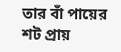তার বাঁ পায়ের শট প্রায়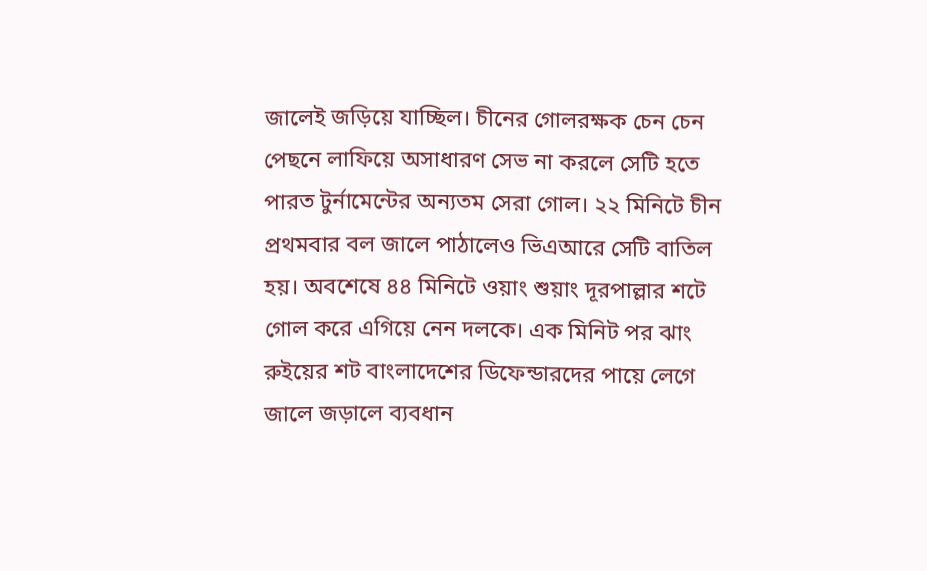জালেই জড়িয়ে যাচ্ছিল। চীনের গোলরক্ষক চেন চেন পেছনে লাফিয়ে অসাধারণ সেভ না করলে সেটি হতে পারত টুর্নামেন্টের অন্যতম সেরা গোল। ২২ মিনিটে চীন প্রথমবার বল জালে পাঠালেও ভিএআরে সেটি বাতিল হয়। অবশেষে ৪৪ মিনিটে ওয়াং শুয়াং দূরপাল্লার শটে গোল করে এগিয়ে নেন দলকে। এক মিনিট পর ঝাং রুইয়ের শট বাংলাদেশের ডিফেন্ডারদের পায়ে লেগে জালে জড়ালে ব্যবধান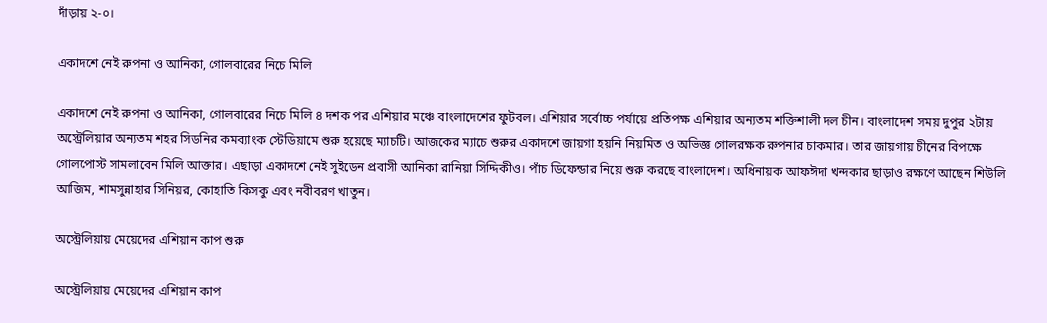দাঁড়ায় ২-০।

একাদশে নেই রুপনা ও আনিকা, গোলবারের নিচে মিলি

একাদশে নেই রুপনা ও আনিকা, গোলবারের নিচে মিলি ৪ দশক পর এশিয়ার মঞ্চে বাংলাদেশের ফুটবল। এশিয়ার সর্বোচ্চ পর্যায়ে প্রতিপক্ষ এশিয়ার অন্যতম শক্তিশালী দল চীন। বাংলাদেশ সময় দুপুর ২টায় অস্ট্রেলিয়ার অন্যতম শহর সিডনির কমব্যাংক স্টেডিয়ামে শুরু হয়েছে ম্যাচটি। আজকের ম্যাচে শুরুর একাদশে জায়গা হয়নি নিয়মিত ও অভিজ্ঞ গোলরক্ষক রুপনার চাকমার। তার জায়গায় চীনের বিপক্ষে গোলপোস্ট সামলাবেন মিলি আক্তার। এছাড়া একাদশে নেই সুইডেন প্রবাসী আনিকা রানিয়া সিদ্দিকীও। পাঁচ ডিফেন্ডার নিয়ে শুরু করছে বাংলাদেশ। অধিনায়ক আফঈদা খন্দকার ছাড়াও রক্ষণে আছেন শিউলি আজিম, শামসুন্নাহার সিনিয়র, কোহাতি কিসকু এবং নবীবরণ খাতুন।

অস্ট্রেলিয়ায় মেয়েদের এশিয়ান কাপ শুরু

অস্ট্রেলিয়ায় মেয়েদের এশিয়ান কাপ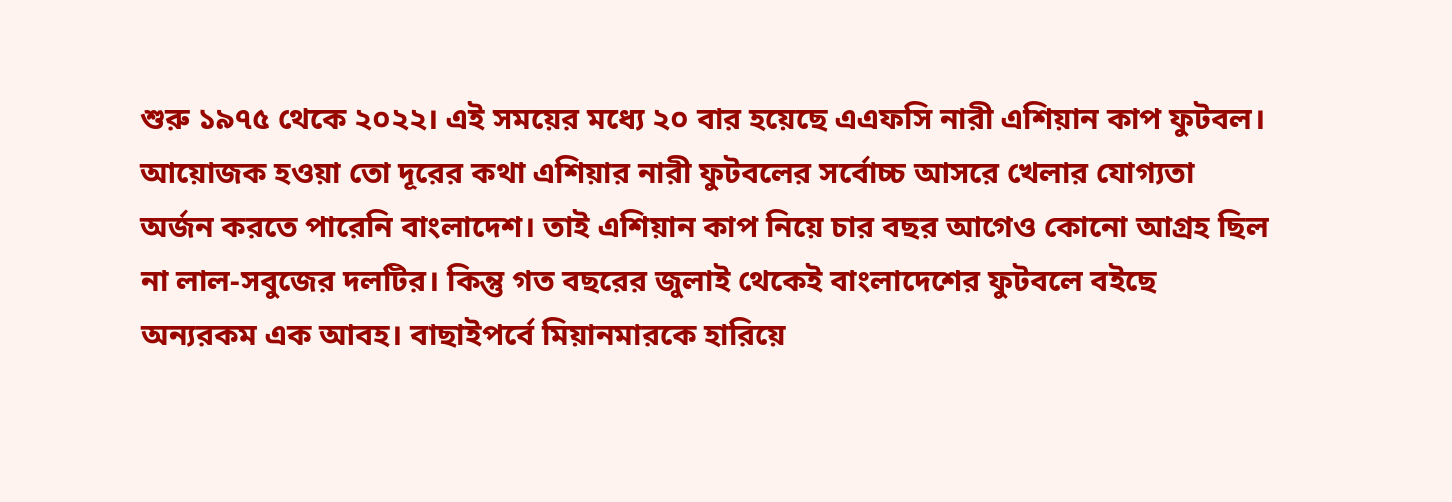শুরু ১৯৭৫ থেকে ২০২২। এই সময়ের মধ্যে ২০ বার হয়েছে এএফসি নারী এশিয়ান কাপ ফুটবল। আয়োজক হওয়া তো দূরের কথা এশিয়ার নারী ফুটবলের সর্বোচ্চ আসরে খেলার যোগ্যতা অর্জন করতে পারেনি বাংলাদেশ। তাই এশিয়ান কাপ নিয়ে চার বছর আগেও কোনো আগ্রহ ছিল না লাল-সবুজের দলটির। কিন্তু গত বছরের জুলাই থেকেই বাংলাদেশের ফুটবলে বইছে অন্যরকম এক আবহ। বাছাইপর্বে মিয়ানমারকে হারিয়ে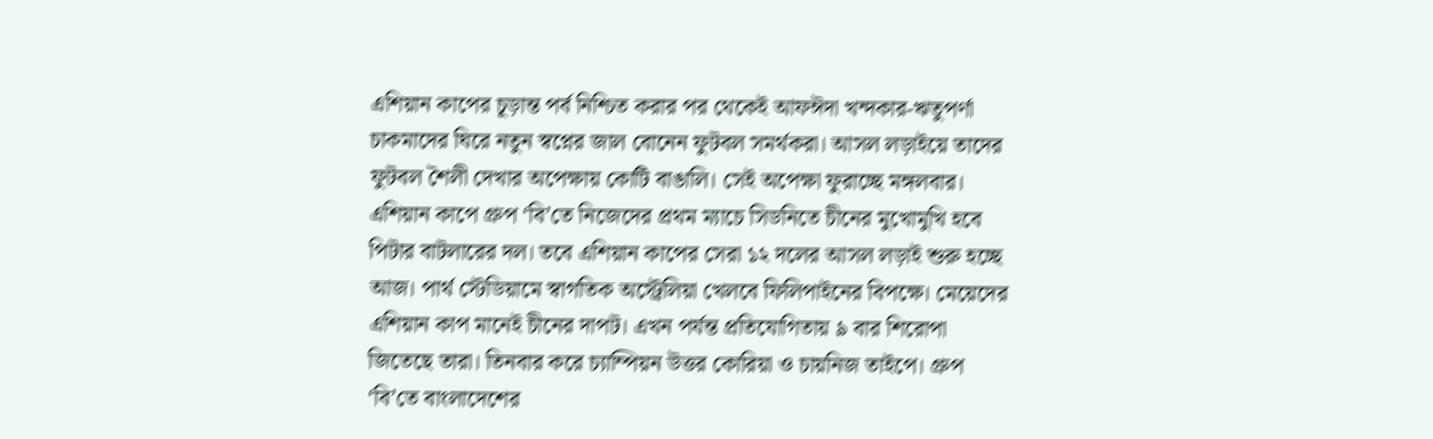এশিয়ান কাপের চূড়ান্ত পর্ব নিশ্চিত করার পর থেকেই আফঈদা খন্দকার-ঋতুপর্ণা চাকমাদের ঘিরে নতুন স্বপ্নের জাল বোনেন ফুটবল সমর্থকরা। আসল লড়াইয়ে তাদের ফুটবল শৈলী দেখার অপেক্ষায় কোটি বাঙালি। সেই অপেক্ষা ফুরাচ্ছে মঙ্গলবার। এশিয়ান কাপে গ্রুপ ‘বি’তে নিজেদের প্রথম ম্যাচে সিডনিতে চীনের মুখোমুখি হবে পিটার বাটলারের দল। তবে এশিয়ান কাপের সেরা ১২ দলের আসল লড়াই শুরু হচ্ছে আজ। পার্থ স্টেডিয়ামে স্বাগতিক অস্ট্রেলিয়া খেলবে ফিলিপাইনের বিপক্ষে। মেয়েদের এশিয়ান কাপ মানেই চীনের দাপট। এখন পর্যন্ত প্রতিযোগিতায় ৯ বার শিরোপা জিতেছে তারা। তিনবার করে চ্যাম্পিয়ন উত্তর কোরিয়া ও চায়নিজ তাইপে। গ্রুপ ‘বি’তে বাংলাদেশের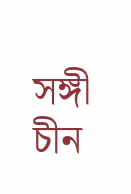সঙ্গী চীন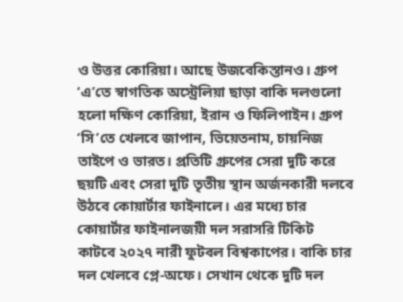ও উত্তর কোরিয়া। আছে উজবেকিস্তানও। গ্রুপ ‘এ’তে স্বাগতিক অস্ট্রেলিয়া ছাড়া বাকি দলগুলো হলো দক্ষিণ কোরিয়া, ইরান ও ফিলিপাইন। গ্রুপ ‘সি’তে খেলবে জাপান, ভিয়েতনাম, চায়নিজ তাইপে ও ভারত। প্রতিটি গ্রুপের সেরা দুটি করে ছয়টি এবং সেরা দুটি তৃতীয় স্থান অর্জনকারী দলবে উঠবে কোয়ার্টার ফাইনালে। এর মধ্যে চার কোয়ার্টার ফাইনালজয়ী দল সরাসরি টিকিট কাটবে ২০২৭ নারী ফুটবল বিশ্বকাপের। বাকি চার দল খেলবে প্লে-অফে। সেখান থেকে দুটি দল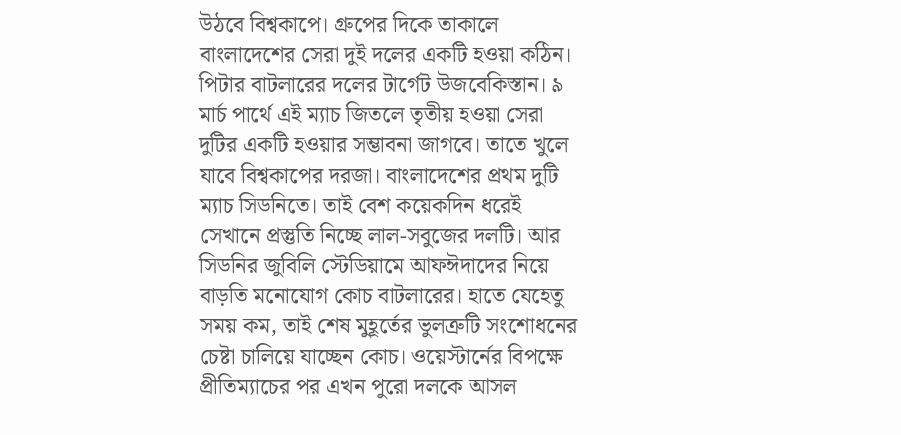উঠবে বিশ্বকাপে। গ্রুপের দিকে তাকালে বাংলাদেশের সেরা দুই দলের একটি হওয়া কঠিন। পিটার বাটলারের দলের টার্গেট উজবেকিস্তান। ৯ মার্চ পার্থে এই ম্যাচ জিতলে তৃতীয় হওয়া সেরা দুটির একটি হওয়ার সম্ভাবনা জাগবে। তাতে খুলে যাবে বিশ্বকাপের দরজা। বাংলাদেশের প্রথম দুটি ম্যাচ সিডনিতে। তাই বেশ কয়েকদিন ধরেই সেখানে প্রস্তুতি নিচ্ছে লাল-সবুজের দলটি। আর সিডনির জুবিলি স্টেডিয়ামে আফঈদাদের নিয়ে বাড়তি মনোযোগ কোচ বাটলারের। হাতে যেহেতু সময় কম, তাই শেষ মুহূর্তের ভুলত্রুটি সংশোধনের চেষ্টা চালিয়ে যাচ্ছেন কোচ। ওয়েস্টার্নের বিপক্ষে প্রীতিম্যাচের পর এখন পুরো দলকে আসল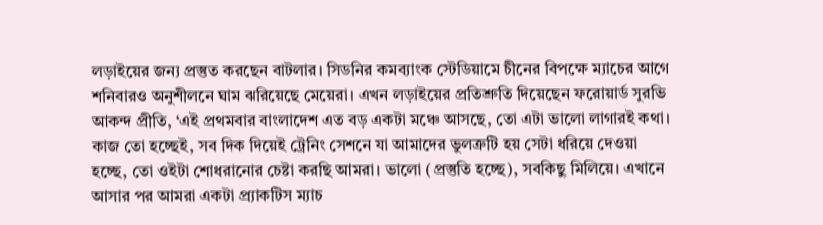লড়াইয়ের জন্য প্রস্তুত করছেন বাটলার। সিডনির কমব্যাংক স্টেডিয়ামে চীনের বিপক্ষে ম্যাচের আগে শনিবারও অনুশীলনে ঘাম ঝরিয়েছে মেয়েরা। এখন লড়াইয়ের প্রতিশ্রুতি দিয়েছেন ফরোয়ার্ড সুরভি আকন্দ প্রীতি, ‘এই প্রথমবার বাংলাদেশ এত বড় একটা মঞ্চে আসছে, তো এটা ভালো লাগারই কথা। কাজ তো হচ্ছেই, সব দিক দিয়েই ট্রেনিং সেশনে যা আমাদের ভুলত্রুটি হয় সেটা ধরিয়ে দেওয়া হচ্ছে, তো ওইটা শোধরানোর চেষ্টা করছি আমরা। ভালো (প্রস্তুতি হচ্ছে), সবকিছু মিলিয়ে। এখানে আসার পর আমরা একটা প্র্যাকটিস ম্যাচ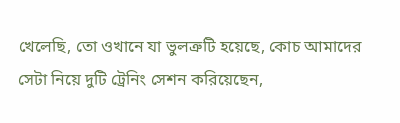খেলেছি, তো ওখানে যা ভুলত্রুটি হয়েছে, কোচ আমাদের সেটা নিয়ে দুটি ট্রেনিং সেশন করিয়েছেন,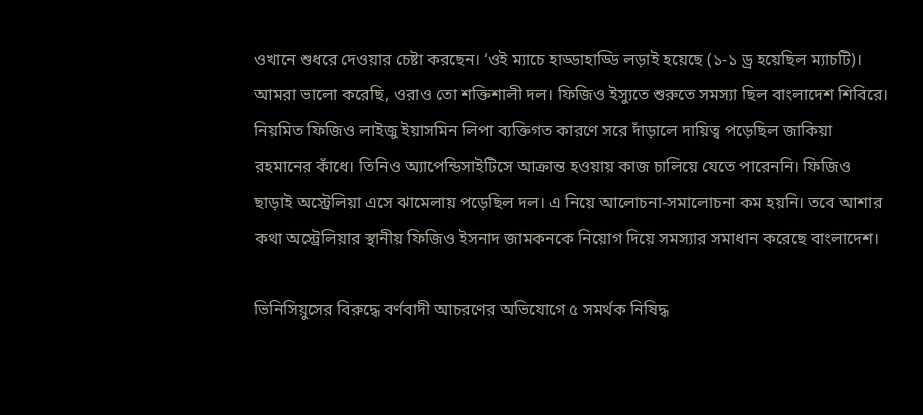ওখানে শুধরে দেওয়ার চেষ্টা করছেন। ‘ওই ম্যাচে হাড্ডাহাড্ডি লড়াই হয়েছে (১-১ ড্র হয়েছিল ম্যাচটি)। আমরা ভালো করেছি, ওরাও তো শক্তিশালী দল। ফিজিও ইস্যুতে শুরুতে সমস্যা ছিল বাংলাদেশ শিবিরে। নিয়মিত ফিজিও লাইজু ইয়াসমিন লিপা ব্যক্তিগত কারণে সরে দাঁড়ালে দায়িত্ব পড়েছিল জাকিয়া রহমানের কাঁধে। তিনিও অ্যাপেন্ডিসাইটিসে আক্রান্ত হওয়ায় কাজ চালিয়ে যেতে পারেননি। ফিজিও ছাড়াই অস্ট্রেলিয়া এসে ঝামেলায় পড়েছিল দল। এ নিয়ে আলোচনা-সমালোচনা কম হয়নি। তবে আশার কথা অস্ট্রেলিয়ার স্থানীয় ফিজিও ইসনাদ জামকনকে নিয়োগ দিয়ে সমস্যার সমাধান করেছে বাংলাদেশ।

ভিনিসিয়ুসের বিরুদ্ধে বর্ণবাদী আচরণের অভিযোগে ৫ সমর্থক নিষিদ্ধ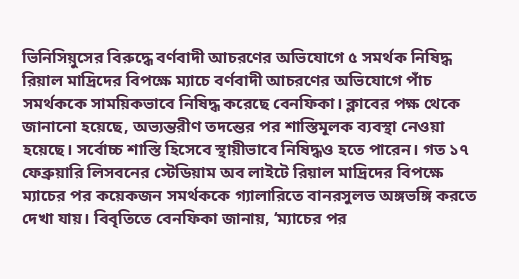ভিনিসিয়ুসের বিরুদ্ধে বর্ণবাদী আচরণের অভিযোগে ৫ সমর্থক নিষিদ্ধ রিয়াল মাদ্রিদের বিপক্ষে ম্যাচে বর্ণবাদী আচরণের অভিযোগে পাঁচ সমর্থককে সাময়িকভাবে নিষিদ্ধ করেছে বেনফিকা। ক্লাবের পক্ষ থেকে জানানো হয়েছে, অভ্যন্তরীণ তদন্তের পর শাস্তিমূলক ব্যবস্থা নেওয়া হয়েছে। সর্বোচ্চ শাস্তি হিসেবে স্থায়ীভাবে নিষিদ্ধও হতে পারেন। গত ১৭ ফেব্রুয়ারি লিসবনের স্টেডিয়াম অব লাইটে রিয়াল মাদ্রিদের বিপক্ষে ম্যাচের পর কয়েকজন সমর্থককে গ্যালারিতে বানরসুলভ অঙ্গভঙ্গি করতে দেখা যায়। বিবৃতিতে বেনফিকা জানায়, ‘ম্যাচের পর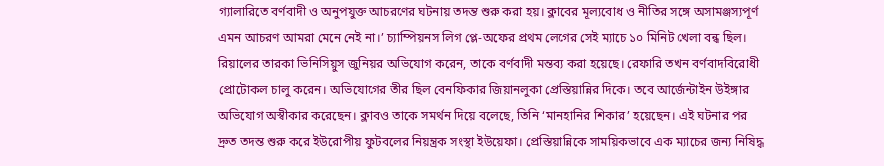গ্যালারিতে বর্ণবাদী ও অনুপযুক্ত আচরণের ঘটনায় তদন্ত শুরু করা হয়। ক্লাবের মূল্যবোধ ও নীতির সঙ্গে অসামঞ্জস্যপূর্ণ এমন আচরণ আমরা মেনে নেই না।’ চ্যাম্পিয়নস লিগ প্লে-অফের প্রথম লেগের সেই ম্যাচে ১০ মিনিট খেলা বন্ধ ছিল। রিয়ালের তারকা ভিনিসিয়ুস জুনিয়র অভিযোগ করেন, তাকে বর্ণবাদী মন্তব্য করা হয়েছে। রেফারি তখন বর্ণবাদবিরোধী প্রোটোকল চালু করেন। অভিযোগের তীর ছিল বেনফিকার জিয়ানলুকা প্রেস্তিয়ান্নির দিকে। তবে আর্জেন্টাইন উইঙ্গার অভিযোগ অস্বীকার করেছেন। ক্লাবও তাকে সমর্থন দিয়ে বলেছে, তিনি ‘মানহানির শিকার’ হয়েছেন। এই ঘটনার পর দ্রুত তদন্ত শুরু করে ইউরোপীয় ফুটবলের নিয়ন্ত্রক সংস্থা ইউয়েফা। প্রেস্তিয়ান্নিকে সাময়িকভাবে এক ম্যাচের জন্য নিষিদ্ধ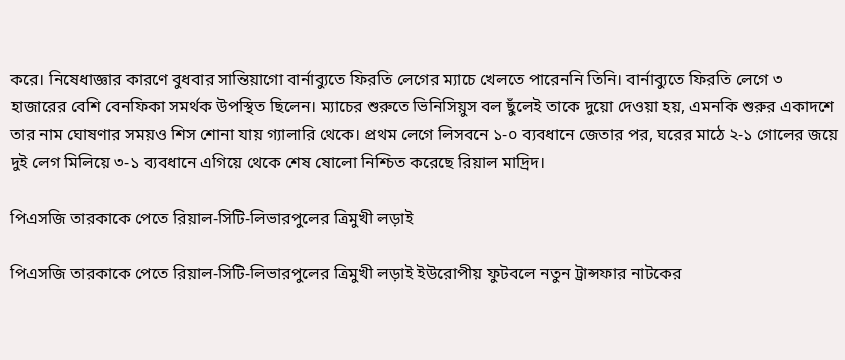করে। নিষেধাজ্ঞার কারণে বুধবার সান্তিয়াগো বার্নাব্যুতে ফিরতি লেগের ম্যাচে খেলতে পারেননি তিনি। বার্নাব্যুতে ফিরতি লেগে ৩ হাজারের বেশি বেনফিকা সমর্থক উপস্থিত ছিলেন। ম্যাচের শুরুতে ভিনিসিয়ুস বল ছুঁলেই তাকে দুয়ো দেওয়া হয়, এমনকি শুরুর একাদশে তার নাম ঘোষণার সময়ও শিস শোনা যায় গ্যালারি থেকে। প্রথম লেগে লিসবনে ১-০ ব্যবধানে জেতার পর, ঘরের মাঠে ২-১ গোলের জয়ে দুই লেগ মিলিয়ে ৩-১ ব্যবধানে এগিয়ে থেকে শেষ ষোলো নিশ্চিত করেছে রিয়াল মাদ্রিদ।

পিএসজি তারকাকে পেতে রিয়াল-সিটি-লিভারপুলের ত্রিমুখী লড়াই

পিএসজি তারকাকে পেতে রিয়াল-সিটি-লিভারপুলের ত্রিমুখী লড়াই ইউরোপীয় ফুটবলে নতুন ট্রান্সফার নাটকের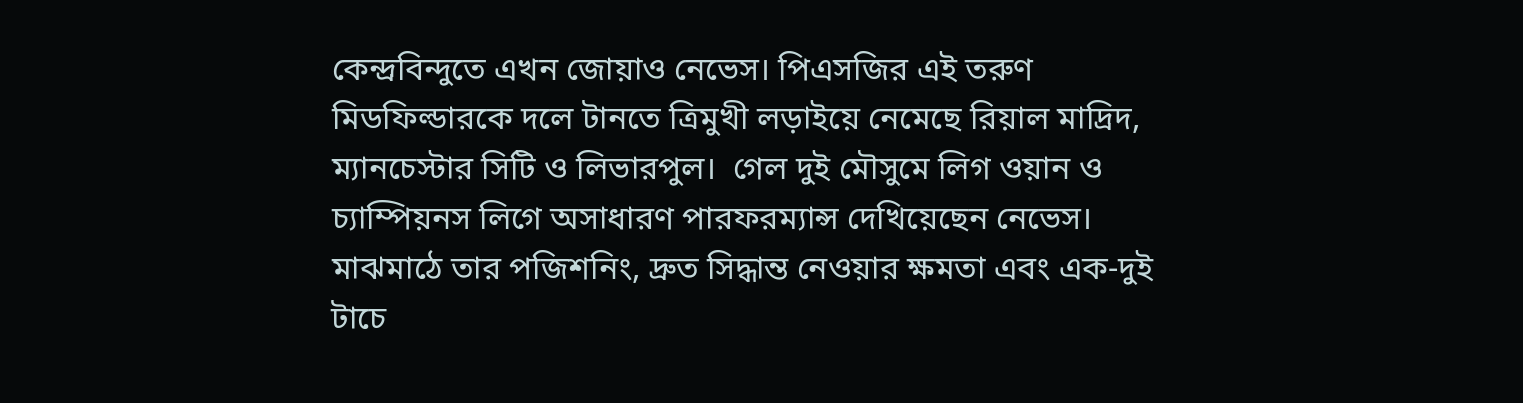কেন্দ্রবিন্দুতে এখন জোয়াও নেভেস। পিএসজির এই তরুণ মিডফিল্ডারকে দলে টানতে ত্রিমুখী লড়াইয়ে নেমেছে রিয়াল মাদ্রিদ, ম্যানচেস্টার সিটি ‍ও লিভারপুল।  গেল দুই মৌসুমে লিগ ওয়ান ও চ্যাম্পিয়নস লিগে অসাধারণ পারফরম্যান্স দেখিয়েছেন নেভেস। মাঝমাঠে তার পজিশনিং, দ্রুত সিদ্ধান্ত নেওয়ার ক্ষমতা এবং এক-দুই টাচে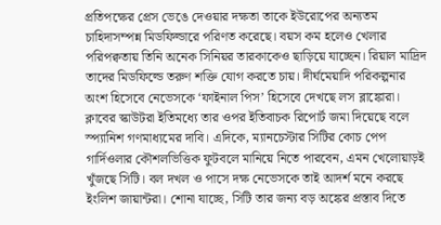প্রতিপক্ষের প্রেস ভেঙে দেওয়ার দক্ষতা তাকে ইউরোপের অন্যতম চাহিদাসম্পন্ন মিডফিল্ডারে পরিণত করেছে। বয়স কম হলেও খেলার পরিপক্বতায় তিনি অনেক সিনিয়র তারকাকেও ছাড়িয়ে যাচ্ছেন। রিয়াল মাদ্রিদ তাদের মিডফিল্ডে তরুণ শক্তি যোগ করতে চায়। দীর্ঘমেয়াদি পরিকল্পনার অংশ হিসেবে নেভেসকে ‘ফাইনাল পিস’ হিসেবে দেখছে লস ব্লাঙ্কোরা। ক্লাবের স্কাউটরা ইতিমধ্যে তার ওপর ইতিবাচক রিপোর্ট জমা দিয়েছে বলে স্প্যানিশ গণমাধ্যমের দাবি। এদিকে, ম্যানচেস্টার সিটির কোচ পেপ গার্দিওলার কৌশলভিত্তিক ফুটবলে মানিয়ে নিতে পারবেন, এমন খেলোয়াড়ই খুঁজছে সিটি। বল দখল ও পাসে দক্ষ নেভেসকে তাই আদর্শ মনে করছে ইংলিশ জায়ান্টরা। শোনা যাচ্ছে, সিটি তার জন্য বড় অঙ্কের প্রস্তাব দিতে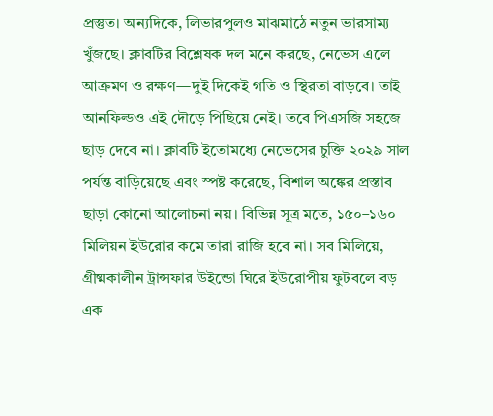প্রস্তুত। অন্যদিকে, লিভারপুলও মাঝমাঠে নতুন ভারসাম্য খুঁজছে। ক্লাবটির বিশ্লেষক দল মনে করছে, নেভেস এলে আক্রমণ ও রক্ষণ—দুই দিকেই গতি ও স্থিরতা বাড়বে। তাই আনফিল্ডও এই দৌড়ে পিছিয়ে নেই। তবে পিএসজি সহজে ছাড় দেবে না। ক্লাবটি ইতোমধ্যে নেভেসের চুক্তি ২০২৯ সাল পর্যন্ত বাড়িয়েছে এবং স্পষ্ট করেছে, বিশাল অঙ্কের প্রস্তাব ছাড়া কোনো আলোচনা নয়। বিভিন্ন সূত্র মতে, ১৫০–১৬০ মিলিয়ন ইউরোর কমে তারা রাজি হবে না। সব মিলিয়ে, গ্রীষ্মকালীন ট্রান্সফার উইন্ডো ঘিরে ইউরোপীয় ফুটবলে বড় এক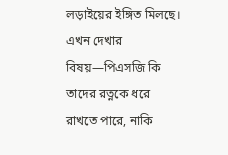লড়াইয়ের ইঙ্গিত মিলছে। এখন দেখার বিষয়—পিএসজি কি তাদের রত্নকে ধরে রাখতে পারে, নাকি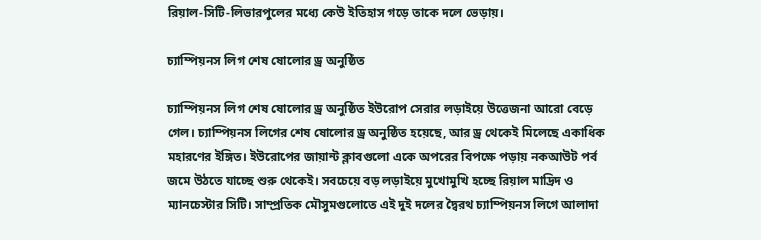রিয়াল-সিটি-লিভারপুলের মধ্যে কেউ ইতিহাস গড়ে তাকে দলে ভেড়ায়।

চ্যাম্পিয়নস লিগ শেষ ষোলোর ড্র অনুষ্ঠিত

চ্যাম্পিয়নস লিগ শেষ ষোলোর ড্র অনুষ্ঠিত ইউরোপ সেরার লড়াইয়ে উত্তেজনা আরো বেড়ে গেল। চ্যাম্পিয়নস লিগের শেষ ষোলোর ড্র অনুষ্ঠিত হয়েছে, আর ড্র থেকেই মিলেছে একাধিক মহারণের ইঙ্গিত। ইউরোপের জায়ান্ট ক্লাবগুলো একে অপরের বিপক্ষে পড়ায় নকআউট পর্ব জমে উঠতে যাচ্ছে শুরু থেকেই। সবচেয়ে বড় লড়াইয়ে মুখোমুখি হচ্ছে রিয়াল মাদ্রিদ ও ম্যানচেস্টার সিটি। সাম্প্রতিক মৌসুমগুলোতে এই দুই দলের দ্বৈরথ চ্যাম্পিয়নস লিগে আলাদা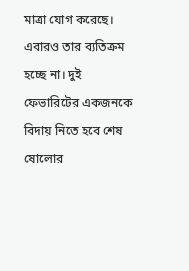মাত্রা যোগ করেছে। এবারও তার ব্যতিক্রম হচ্ছে না। দুই ফেভারিটের একজনকে বিদায় নিতে হবে শেষ ষোলোর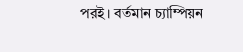পরই। বর্তমান চ্যাম্পিয়ন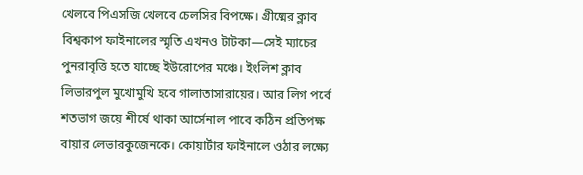খেলবে পিএসজি খেলবে চেলসির বিপক্ষে। গ্রীষ্মের ক্লাব বিশ্বকাপ ফাইনালের স্মৃতি এখনও টাটকা—সেই ম্যাচের পুনরাবৃত্তি হতে যাচ্ছে ইউরোপের মঞ্চে। ইংলিশ ক্লাব লিভারপুল মুখোমুখি হবে গালাতাসারায়ের। আর লিগ পর্বে শতভাগ জয়ে শীর্ষে থাকা আর্সেনাল পাবে কঠিন প্রতিপক্ষ বায়ার লেভারকুজেনকে। কোয়ার্টার ফাইনালে ওঠার লক্ষ্যে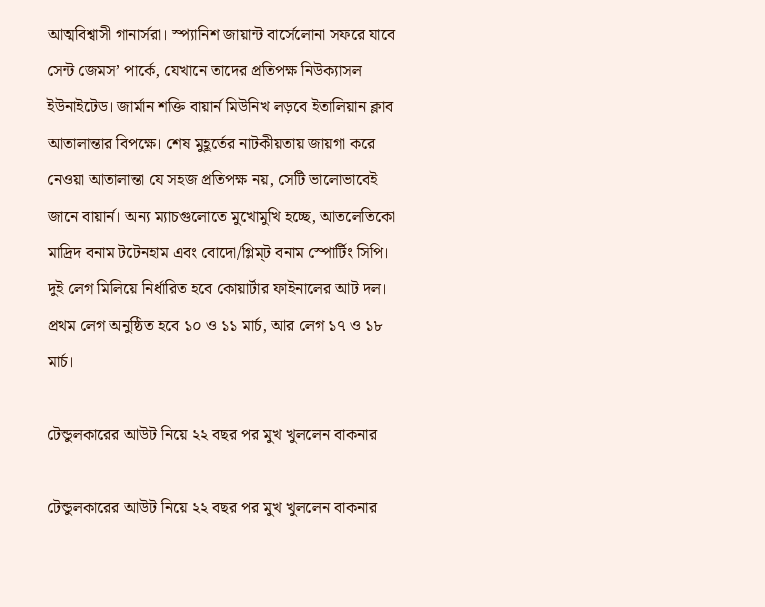আত্মবিশ্বাসী গানার্সরা। স্প্যানিশ জায়ান্ট বার্সেলোনা সফরে যাবে সেন্ট জেমস’ পার্কে, যেখানে তাদের প্রতিপক্ষ নিউক্যাসল ইউনাইটেড। জার্মান শক্তি বায়ার্ন মিউনিখ লড়বে ইতালিয়ান ক্লাব আতালান্তার বিপক্ষে। শেষ মুহূর্তের নাটকীয়তায় জায়গা করে নেওয়া আতালান্তা যে সহজ প্রতিপক্ষ নয়, সেটি ভালোভাবেই জানে বায়ার্ন। অন্য ম্যাচগুলোতে মুখোমুখি হচ্ছে, আতলেতিকো মাদ্রিদ বনাম টটেনহাম এবং বোদো/গ্লিম্ট বনাম স্পোর্টিং সিপি। দুই লেগ মিলিয়ে নির্ধারিত হবে কোয়ার্টার ফাইনালের আট দল। প্রথম লেগ অনুষ্ঠিত হবে ১০ ও ১১ মার্চ, আর লেগ ১৭ ও ১৮ মার্চ।

টেন্ডুলকারের আউট নিয়ে ২২ বছর পর মুখ খুললেন বাকনার

টেন্ডুলকারের আউট নিয়ে ২২ বছর পর মুখ খুললেন বাকনার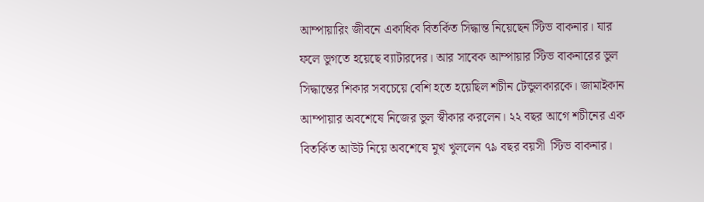আম্পায়ারিং জীবনে একাধিক বিতর্কিত সিদ্ধান্ত নিয়েছেন স্টিভ বাকনার। যার ফলে ভুগতে হয়েছে ব্যাটারদের। আর সাবেক আম্পায়ার স্টিভ বাকনারের ভুল সিদ্ধান্তের শিকার সবচেয়ে বেশি হতে হয়েছিল শচীন টেন্ডুলকারকে। জামাইকান আম্পায়ার অবশেষে নিজের ভুল স্বীকার করলেন। ২২ বছর আগে শচীনের এক বিতর্কিত আউট নিয়ে অবশেষে মুখ খুললেন ৭৯ বছর বয়সী  স্টিভ বাকনার।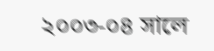২০০৩-০৪ সালে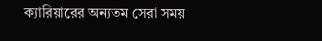ক্যারিয়ারের অন্যতম সেরা সময়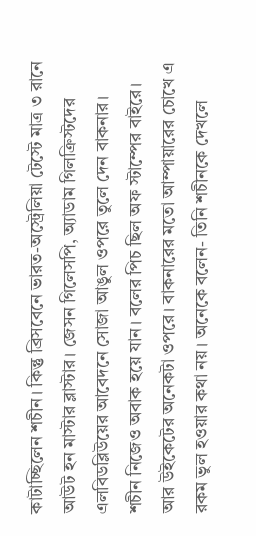কাটাচ্ছিলেন শচীন। কিন্তু ব্রিসবেনে ভারত-অস্ট্রেলিয়া টেস্টে মাত্র ৩ রানে আউট হন মাস্টার ব্লাস্টার। জেসন গিলেসপি, অ্যাডাম গিলক্রিস্টদের এলবিডব্লিউয়ের আবেদনে সোজা আঙুল ওপরে তুলে দেন বাকনার। শচীন নিজেও অবাক হয়ে যান। বলের পিচ ছিল অফ স্টাম্পের বাইরে। আর উইকেটের অনেকটা ওপরে। বাকনারের মতো আম্পায়ারের চোখে এ রকম ভুল হওয়ার কথা নয়। অনেকে বলেন- তিনি শচীনকে দেখলে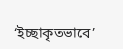‘ইচ্ছাকৃতভাবে’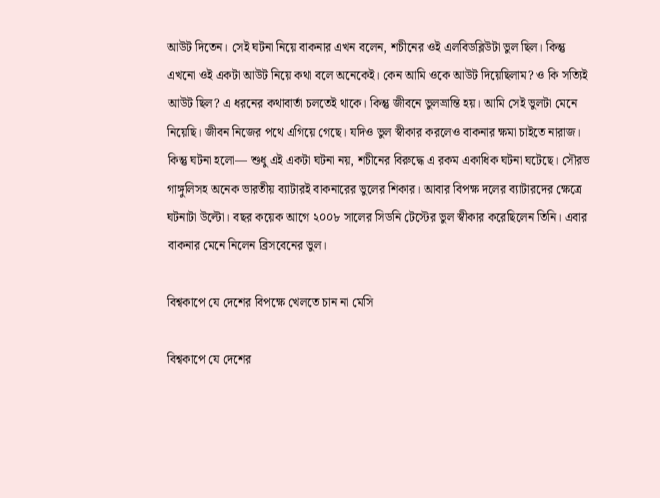আউট দিতেন। সেই ঘটনা নিয়ে বাকনার এখন বলেন, শচীনের ওই এলবিডব্লিউটা ভুল ছিল। কিন্তু এখনো ওই একটা আউট নিয়ে কথা বলে অনেকেই। কেন আমি ওকে আউট দিয়েছিলাম? ও কি সত্যিই আউট ছিল? এ ধরনের কথাবার্তা চলতেই থাকে। কিন্তু জীবনে ভুলভ্রান্তি হয়। আমি সেই ভুলটা মেনে নিয়েছি। জীবন নিজের পথে এগিয়ে গেছে। যদিও ভুল স্বীকার করলেও বাকনার ক্ষমা চাইতে নারাজ। কিন্তু ঘটনা হলো— শুধু এই একটা ঘটনা নয়, শচীনের বিরুদ্ধে এ রকম একাধিক ঘটনা ঘটেছে। সৌরভ গাঙ্গুলিসহ অনেক ভারতীয় ব্যাটারই বাকনারের ভুলের শিকার। আবার বিপক্ষ দলের ব্যাটারদের ক্ষেত্রে ঘটনাটা উল্টো। বছর কয়েক আগে ২০০৮ সালের সিডনি টেস্টের ভুল স্বীকার করেছিলেন তিনি। এবার বাকনার মেনে নিলেন ব্রিসবেনের ভুল।

বিশ্বকাপে যে দেশের বিপক্ষে খেলতে চান না মেসি

বিশ্বকাপে যে দেশের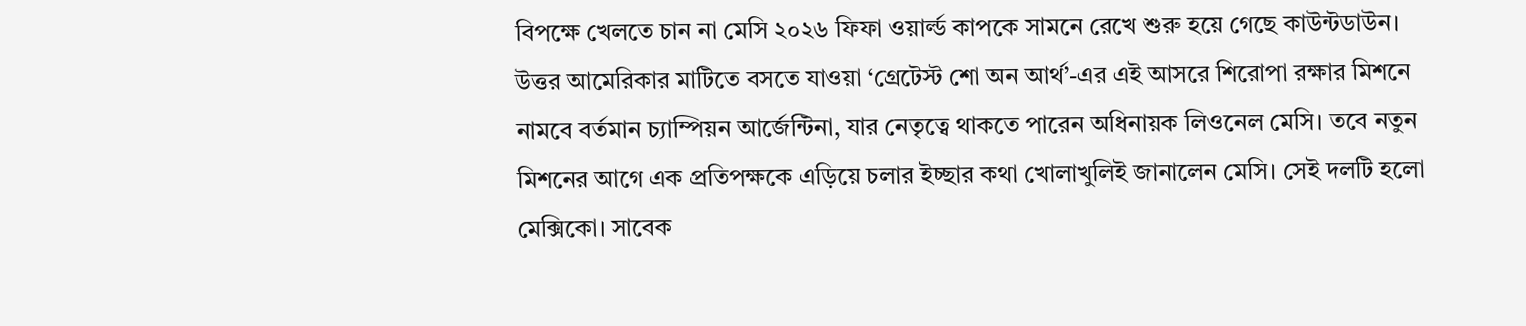বিপক্ষে খেলতে চান না মেসি ২০২৬ ফিফা ওয়ার্ল্ড কাপকে সামনে রেখে শুরু হয়ে গেছে কাউন্টডাউন। উত্তর আমেরিকার মাটিতে বসতে যাওয়া ‘গ্রেটেস্ট শো অন আর্থ’-এর এই আসরে শিরোপা রক্ষার মিশনে নামবে বর্তমান চ্যাম্পিয়ন আর্জেন্টিনা, যার নেতৃত্বে থাকতে পারেন অধিনায়ক লিওনেল মেসি। তবে নতুন মিশনের আগে এক প্রতিপক্ষকে এড়িয়ে চলার ইচ্ছার কথা খোলাখুলিই জানালেন মেসি। সেই দলটি হলো মেক্সিকো। সাবেক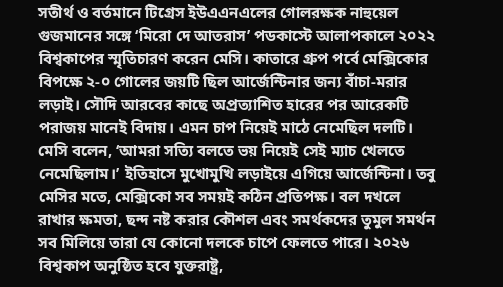সতীর্থ ও বর্তমানে টিগ্রেস ইউএএনএলের গোলরক্ষক নাহুয়েল গুজমানের সঙ্গে ‘মিরো দে আতরাস’ পডকাস্টে আলাপকালে ২০২২ বিশ্বকাপের স্মৃতিচারণ করেন মেসি। কাতারে গ্রুপ পর্বে মেক্সিকোর বিপক্ষে ২-০ গোলের জয়টি ছিল আর্জেন্টিনার জন্য বাঁচা-মরার লড়াই। সৌদি আরবের কাছে অপ্রত্যাশিত হারের পর আরেকটি পরাজয় মানেই বিদায়। এমন চাপ নিয়েই মাঠে নেমেছিল দলটি। মেসি বলেন, ‘আমরা সত্যি বলতে ভয় নিয়েই সেই ম্যাচ খেলতে নেমেছিলাম।’ ইতিহাসে মুখোমুখি লড়াইয়ে এগিয়ে আর্জেন্টিনা। তবু মেসির মতে, মেক্সিকো সব সময়ই কঠিন প্রতিপক্ষ। বল দখলে রাখার ক্ষমতা, ছন্দ নষ্ট করার কৌশল এবং সমর্থকদের তুমুল সমর্থন সব মিলিয়ে তারা যে কোনো দলকে চাপে ফেলতে পারে। ২০২৬ বিশ্বকাপ অনুষ্ঠিত হবে যুক্তরাষ্ট্র,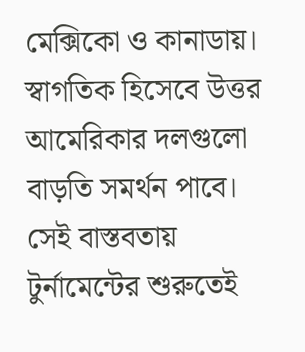মেক্সিকো ও কানাডায়। স্বাগতিক হিসেবে উত্তর আমেরিকার দলগুলো বাড়তি সমর্থন পাবে। সেই বাস্তবতায় টুর্নামেন্টের শুরুতেই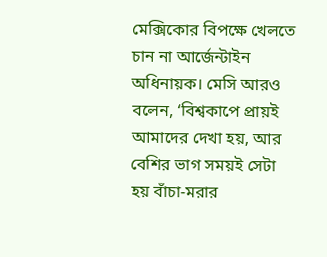মেক্সিকোর বিপক্ষে খেলতে চান না আর্জেন্টাইন অধিনায়ক। মেসি আরও বলেন, ‘বিশ্বকাপে প্রায়ই আমাদের দেখা হয়, আর বেশির ভাগ সময়ই সেটা হয় বাঁচা-মরার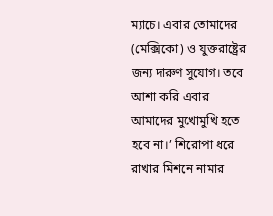ম্যাচে। এবার তোমাদের (মেক্সিকো) ও যুক্তরাষ্ট্রের জন্য দারুণ সুযোগ। তবে আশা করি এবার আমাদের মুখোমুখি হতে হবে না।’ শিরোপা ধরে রাখার মিশনে নামার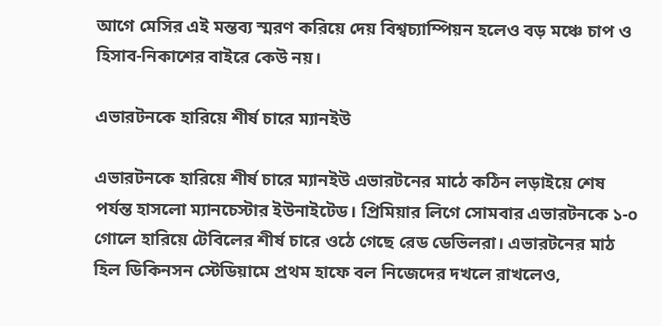আগে মেসির এই মন্তব্য স্মরণ করিয়ে দেয় বিশ্বচ্যাম্পিয়ন হলেও বড় মঞ্চে চাপ ও হিসাব-নিকাশের বাইরে কেউ নয়।

এভারটনকে হারিয়ে শীর্ষ চারে ম্যানইউ

এভারটনকে হারিয়ে শীর্ষ চারে ম্যানইউ এভারটনের মাঠে কঠিন লড়াইয়ে শেষ পর্যন্ত হাসলো ম্যানচেস্টার ইউনাইটেড। প্রিমিয়ার লিগে সোমবার এভারটনকে ১-০ গোলে হারিয়ে টেবিলের শীর্ষ চারে ওঠে গেছে রেড ডেভিলরা। এভারটনের মাঠ হিল ডিকিনসন স্টেডিয়ামে প্রথম হাফে বল নিজেদের দখলে রাখলেও,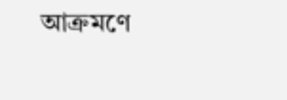আক্রমণে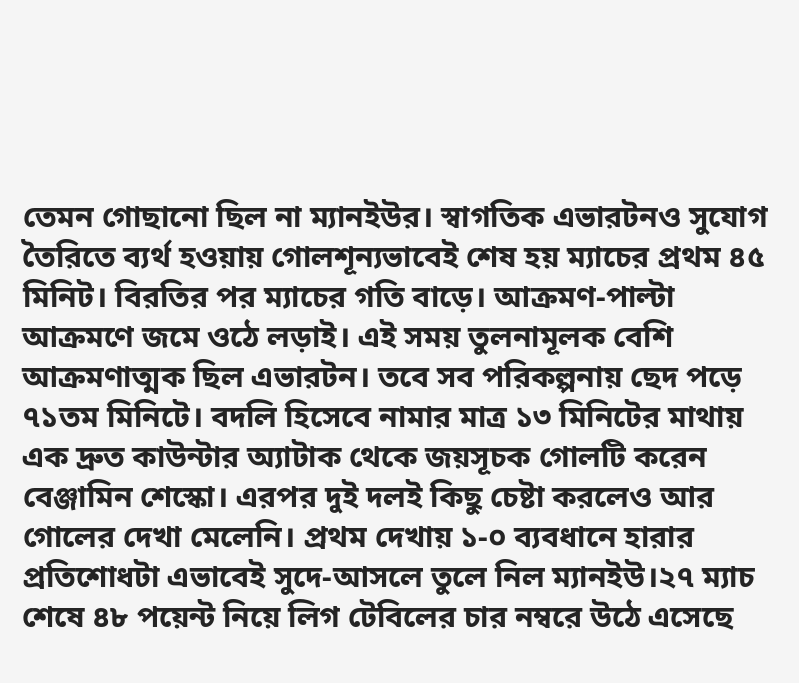তেমন গোছানো ছিল না ম্যানইউর। স্বাগতিক এভারটনও সুযোগ তৈরিতে ব্যর্থ হওয়ায় গোলশূন্যভাবেই শেষ হয় ম্যাচের প্রথম ৪৫ মিনিট। বিরতির পর ম্যাচের গতি বাড়ে। আক্রমণ-পাল্টা আক্রমণে জমে ওঠে লড়াই। এই সময় তুলনামূলক বেশি আক্রমণাত্মক ছিল এভারটন। তবে সব পরিকল্পনায় ছেদ পড়ে ৭১তম মিনিটে। বদলি হিসেবে নামার মাত্র ১৩ মিনিটের মাথায় এক দ্রুত কাউন্টার অ্যাটাক থেকে জয়সূচক গোলটি করেন বেঞ্জামিন শেস্কো। এরপর দুই দলই কিছু চেষ্টা করলেও আর গোলের দেখা মেলেনি। প্রথম দেখায় ১-০ ব্যবধানে হারার প্রতিশোধটা এভাবেই সুদে-আসলে তুলে নিল ম্যানইউ।২৭ ম্যাচ শেষে ৪৮ পয়েন্ট নিয়ে লিগ টেবিলের চার নম্বরে উঠে এসেছে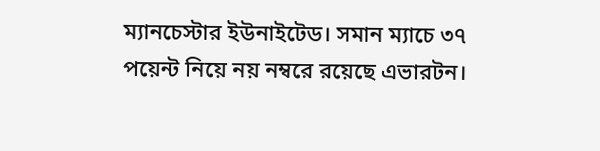ম্যানচেস্টার ইউনাইটেড। সমান ম্যাচে ৩৭ পয়েন্ট নিয়ে নয় নম্বরে রয়েছে এভারটন।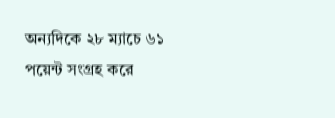অন্যদিকে ২৮ ম্যাচে ৬১ পয়েন্ট সংগ্রহ করে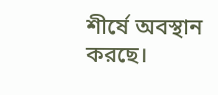শীর্ষে অবস্থান করছে।